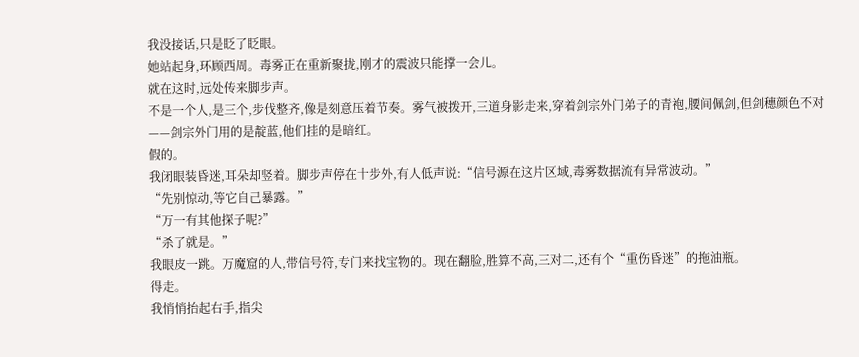我没接话,只是眨了眨眼。
她站起身,环顾西周。毒雾正在重新聚拢,刚才的震波只能撑一会儿。
就在这时,远处传来脚步声。
不是一个人,是三个,步伐整齐,像是刻意压着节奏。雾气被拨开,三道身影走来,穿着剑宗外门弟子的青袍,腰间佩剑,但剑穗颜色不对——剑宗外门用的是靛蓝,他们挂的是暗红。
假的。
我闭眼装昏迷,耳朵却竖着。脚步声停在十步外,有人低声说:“信号源在这片区域,毒雾数据流有异常波动。”
“先别惊动,等它自己暴露。”
“万一有其他探子呢?”
“杀了就是。”
我眼皮一跳。万魔窟的人,带信号符,专门来找宝物的。现在翻脸,胜算不高,三对二,还有个“重伤昏迷”的拖油瓶。
得走。
我悄悄抬起右手,指尖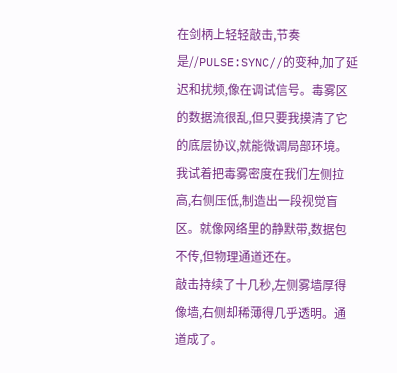在剑柄上轻轻敲击,节奏是//PULSE:SYNC//的变种,加了延迟和扰频,像在调试信号。毒雾区的数据流很乱,但只要我摸清了它的底层协议,就能微调局部环境。
我试着把毒雾密度在我们左侧拉高,右侧压低,制造出一段视觉盲区。就像网络里的静默带,数据包不传,但物理通道还在。
敲击持续了十几秒,左侧雾墙厚得像墙,右侧却稀薄得几乎透明。通道成了。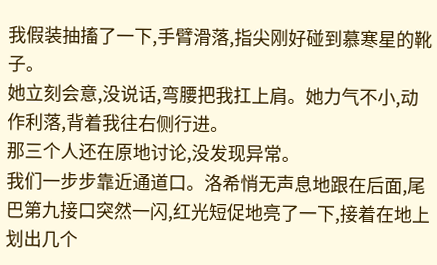我假装抽搐了一下,手臂滑落,指尖刚好碰到慕寒星的靴子。
她立刻会意,没说话,弯腰把我扛上肩。她力气不小,动作利落,背着我往右侧行进。
那三个人还在原地讨论,没发现异常。
我们一步步靠近通道口。洛希悄无声息地跟在后面,尾巴第九接口突然一闪,红光短促地亮了一下,接着在地上划出几个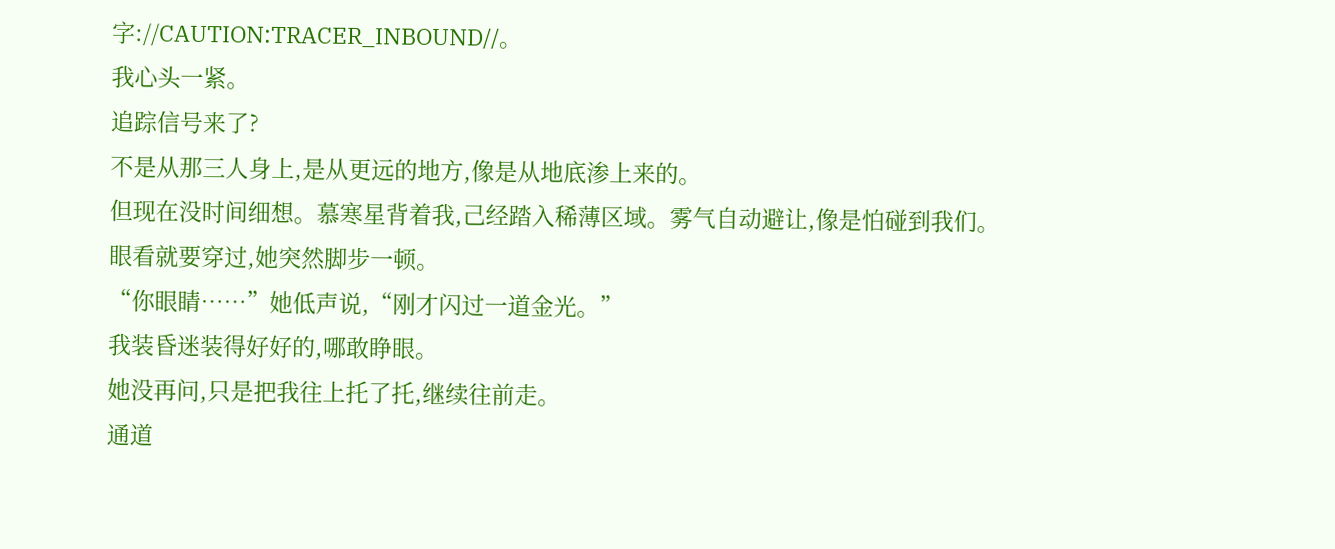字://CAUTION:TRACER_INBOUND//。
我心头一紧。
追踪信号来了?
不是从那三人身上,是从更远的地方,像是从地底渗上来的。
但现在没时间细想。慕寒星背着我,己经踏入稀薄区域。雾气自动避让,像是怕碰到我们。
眼看就要穿过,她突然脚步一顿。
“你眼睛……”她低声说,“刚才闪过一道金光。”
我装昏迷装得好好的,哪敢睁眼。
她没再问,只是把我往上托了托,继续往前走。
通道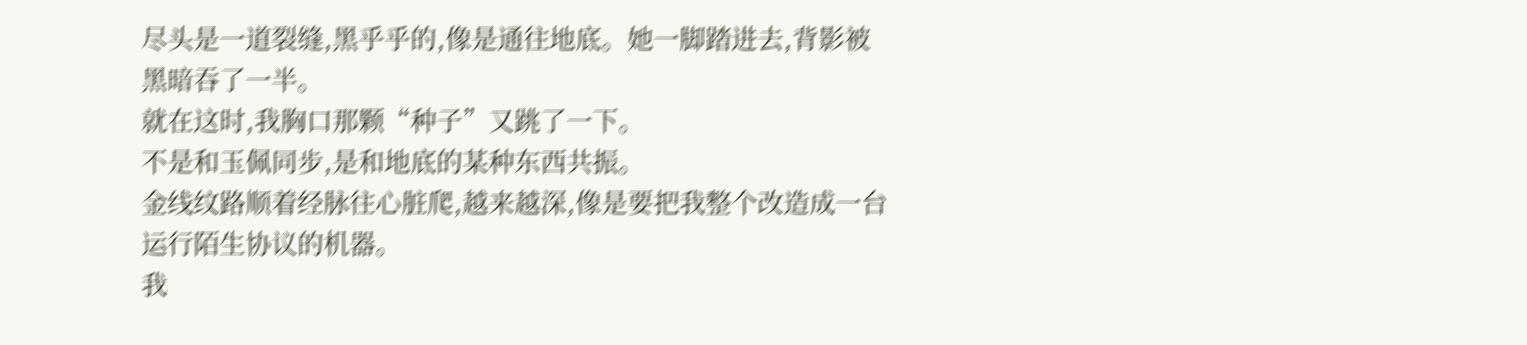尽头是一道裂缝,黑乎乎的,像是通往地底。她一脚踏进去,背影被黑暗吞了一半。
就在这时,我胸口那颗“种子”又跳了一下。
不是和玉佩同步,是和地底的某种东西共振。
金线纹路顺着经脉往心脏爬,越来越深,像是要把我整个改造成一台运行陌生协议的机器。
我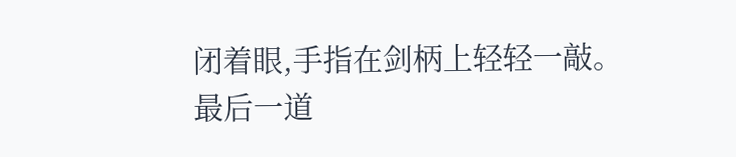闭着眼,手指在剑柄上轻轻一敲。
最后一道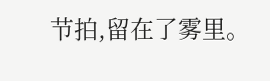节拍,留在了雾里。